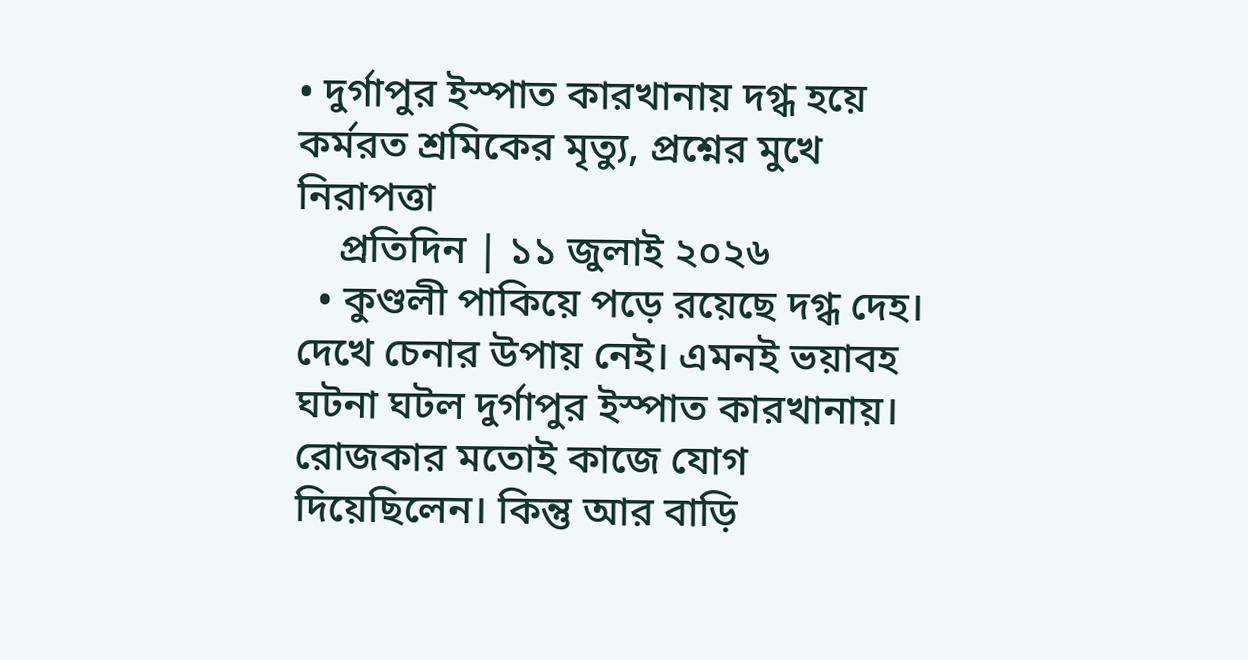• দুর্গাপুর ইস্পাত কারখানায় দগ্ধ হয়ে কর্মরত শ্রমিকের মৃত্যু, প্রশ্নের মুখে নিরাপত্তা
    প্রতিদিন | ১১ জুলাই ২০২৬
  • কুণ্ডলী পাকিয়ে পড়ে রয়েছে দগ্ধ দেহ। দেখে চেনার উপায় নেই। এমনই ভয়াবহ ঘটনা ঘটল দুর্গাপুর ইস্পাত কারখানায়। রোজকার মতোই কাজে যোগ দিয়েছিলেন। কিন্তু আর বাড়ি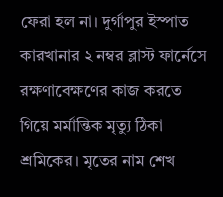ফেরা হল না। দুর্গাপুর ইস্পাত কারখানার ২ নম্বর ব্লাস্ট ফার্নেসে রক্ষণাবেক্ষণের কাজ করতে গিয়ে মর্মান্তিক মৃত্যু ঠিকা শ্রমিকের। মৃতের নাম শেখ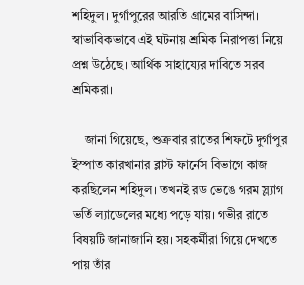শহিদুল। দুর্গাপুরের আরতি গ্রামের বাসিন্দা। স্বাভাবিকভাবে এই ঘটনায় শ্রমিক নিরাপত্তা নিয়ে প্রশ্ন উঠেছে। আর্থিক সাহায্যের দাবিতে সরব শ্রমিকরা।

    জানা গিয়েছে, শুক্রবার রাতের শিফটে দুর্গাপুর ইস্পাত কারখানার ব্লাস্ট ফার্নেস বিভাগে কাজ করছিলেন শহিদুল। তখনই রড ভেঙে গরম স্ল্যাগ ভর্তি ল্যাডেলের মধ্যে পড়ে যায়। গভীর রাতে বিষয়টি জানাজানি হয়। সহকর্মীরা গিয়ে দেখতে পায় তাঁর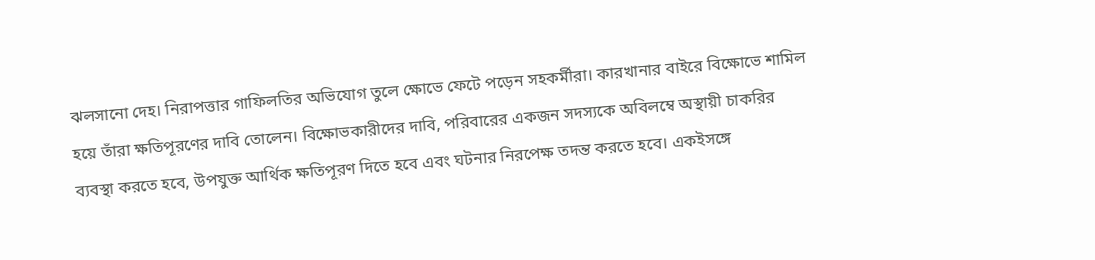ঝলসানো দেহ। নিরাপত্তার গাফিলতির অভিযোগ তুলে ক্ষোভে ফেটে পড়েন সহকর্মীরা। কারখানার বাইরে বিক্ষোভে শামিল হয়ে তাঁরা ক্ষতিপূরণের দাবি তোলেন। বিক্ষোভকারীদের দাবি, পরিবারের একজন সদস্যকে অবিলম্বে অস্থায়ী চাকরির ব্যবস্থা করতে হবে, উপযুক্ত আর্থিক ক্ষতিপূরণ দিতে হবে এবং ঘটনার নিরপেক্ষ তদন্ত করতে হবে। একইসঙ্গে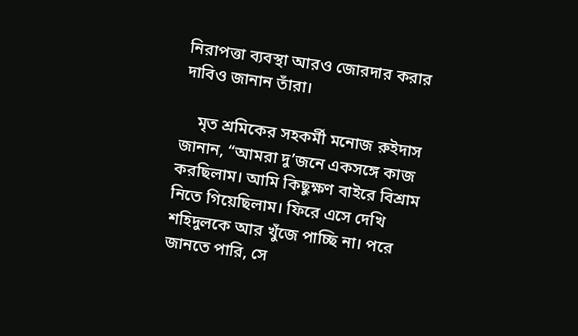নিরাপত্তা ব্যবস্থা আরও জোরদার করার দাবিও জানান তাঁরা।

    মৃত শ্রমিকের সহকর্মী মনোজ রুইদাস জানান, “আমরা দু’জনে একসঙ্গে কাজ করছিলাম। আমি কিছুক্ষণ বাইরে বিশ্রাম নিতে গিয়েছিলাম। ফিরে এসে দেখি শহিদুলকে আর খুঁজে পাচ্ছি না। পরে জানতে পারি, সে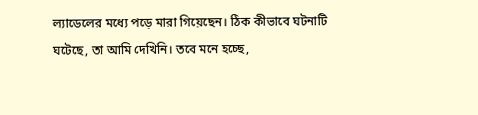ল্যাডেলের মধ্যে পড়ে মারা গিয়েছেন। ঠিক কীভাবে ঘটনাটি ঘটেছে, তা আমি দেখিনি। তবে মনে হচ্ছে,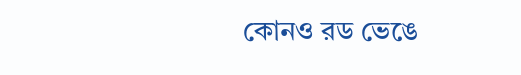কোনও রড ভেঙে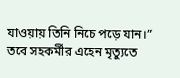যাওয়ায় তিনি নিচে পড়ে যান।” তবে সহকর্মীর এহেন মৃত্যুতে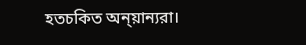হতচকিত অন্য়ান্যরা।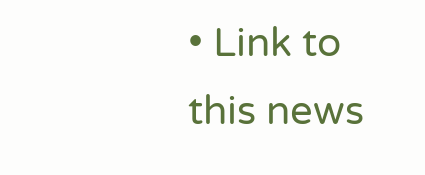• Link to this news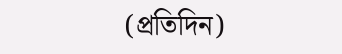(প্রতিদিন)